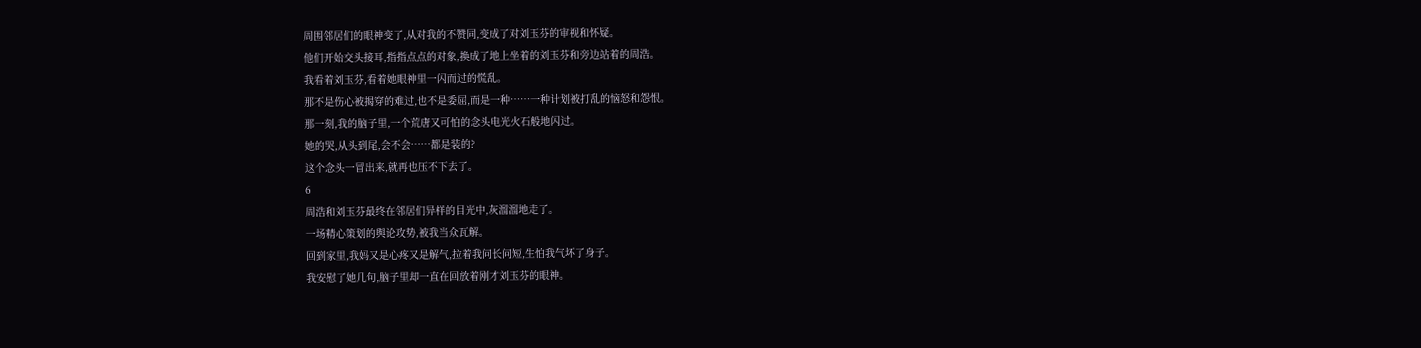周围邻居们的眼神变了,从对我的不赞同,变成了对刘玉芬的审视和怀疑。
他们开始交头接耳,指指点点的对象,换成了地上坐着的刘玉芬和旁边站着的周浩。
我看着刘玉芬,看着她眼神里一闪而过的慌乱。
那不是伤心被揭穿的难过,也不是委屈,而是一种……一种计划被打乱的恼怒和怨恨。
那一刻,我的脑子里,一个荒唐又可怕的念头电光火石般地闪过。
她的哭,从头到尾,会不会……都是装的?
这个念头一冒出来,就再也压不下去了。
6
周浩和刘玉芬最终在邻居们异样的目光中,灰溜溜地走了。
一场精心策划的舆论攻势,被我当众瓦解。
回到家里,我妈又是心疼又是解气,拉着我问长问短,生怕我气坏了身子。
我安慰了她几句,脑子里却一直在回放着刚才刘玉芬的眼神。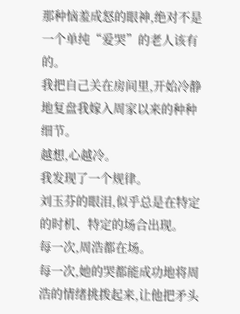那种恼羞成怒的眼神,绝对不是一个单纯“爱哭”的老人该有的。
我把自己关在房间里,开始冷静地复盘我嫁入周家以来的种种细节。
越想,心越冷。
我发现了一个规律。
刘玉芬的眼泪,似乎总是在特定的时机、特定的场合出现。
每一次,周浩都在场。
每一次,她的哭都能成功地将周浩的情绪挑拨起来,让他把矛头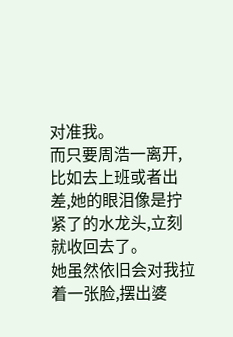对准我。
而只要周浩一离开,比如去上班或者出差,她的眼泪像是拧紧了的水龙头,立刻就收回去了。
她虽然依旧会对我拉着一张脸,摆出婆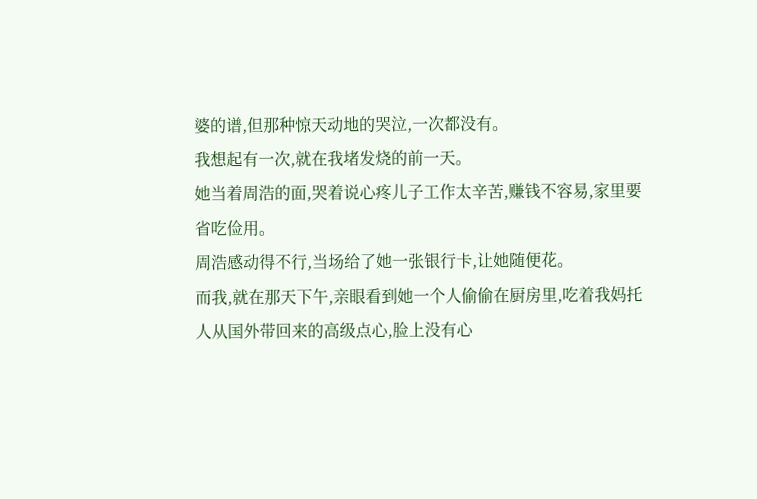婆的谱,但那种惊天动地的哭泣,一次都没有。
我想起有一次,就在我堵发烧的前一天。
她当着周浩的面,哭着说心疼儿子工作太辛苦,赚钱不容易,家里要省吃俭用。
周浩感动得不行,当场给了她一张银行卡,让她随便花。
而我,就在那天下午,亲眼看到她一个人偷偷在厨房里,吃着我妈托人从国外带回来的高级点心,脸上没有心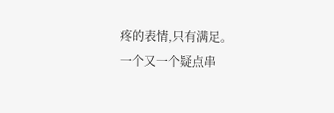疼的表情,只有满足。
一个又一个疑点串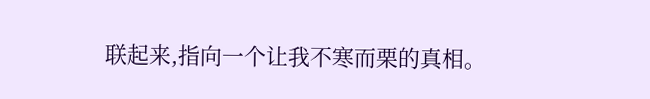联起来,指向一个让我不寒而栗的真相。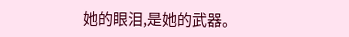她的眼泪,是她的武器。